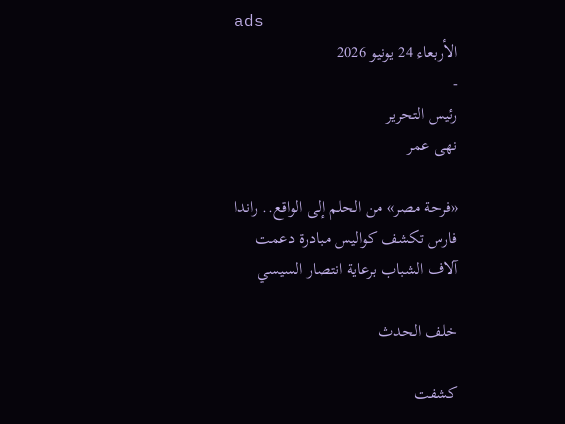ads
الأربعاء 24 يونيو 2026
-
رئيس التحرير
نهى عمر

«فرحة مصر» من الحلم إلى الواقع.. راندا فارس تكشف كواليس مبادرة دعمت آلاف الشباب برعاية انتصار السيسي

خلف الحدث

كشفت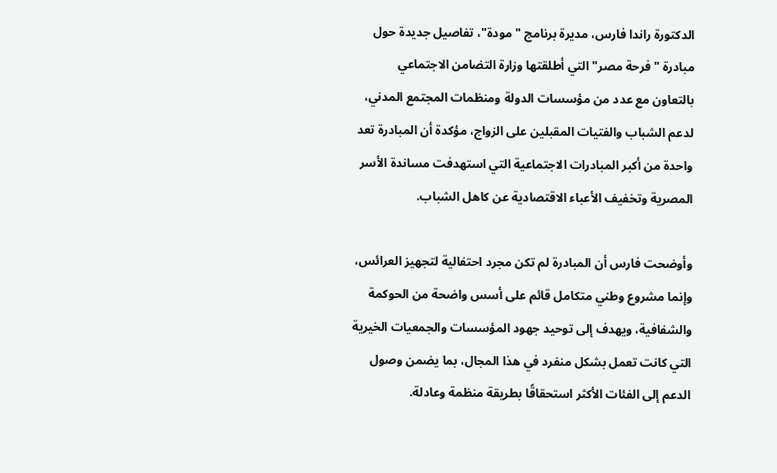الدكتورة راندا فارس، مديرة برنامج "مودة"، تفاصيل جديدة حول مبادرة "فرحة مصر" التي أطلقتها وزارة التضامن الاجتماعي بالتعاون مع عدد من مؤسسات الدولة ومنظمات المجتمع المدني، لدعم الشباب والفتيات المقبلين على الزواج، مؤكدة أن المبادرة تعد واحدة من أكبر المبادرات الاجتماعية التي استهدفت مساندة الأسر المصرية وتخفيف الأعباء الاقتصادية عن كاهل الشباب.

وأوضحت فارس أن المبادرة لم تكن مجرد احتفالية لتجهيز العرائس، وإنما مشروع وطني متكامل قائم على أسس واضحة من الحوكمة والشفافية، ويهدف إلى توحيد جهود المؤسسات والجمعيات الخيرية التي كانت تعمل بشكل منفرد في هذا المجال، بما يضمن وصول الدعم إلى الفئات الأكثر استحقاقًا بطريقة منظمة وعادلة.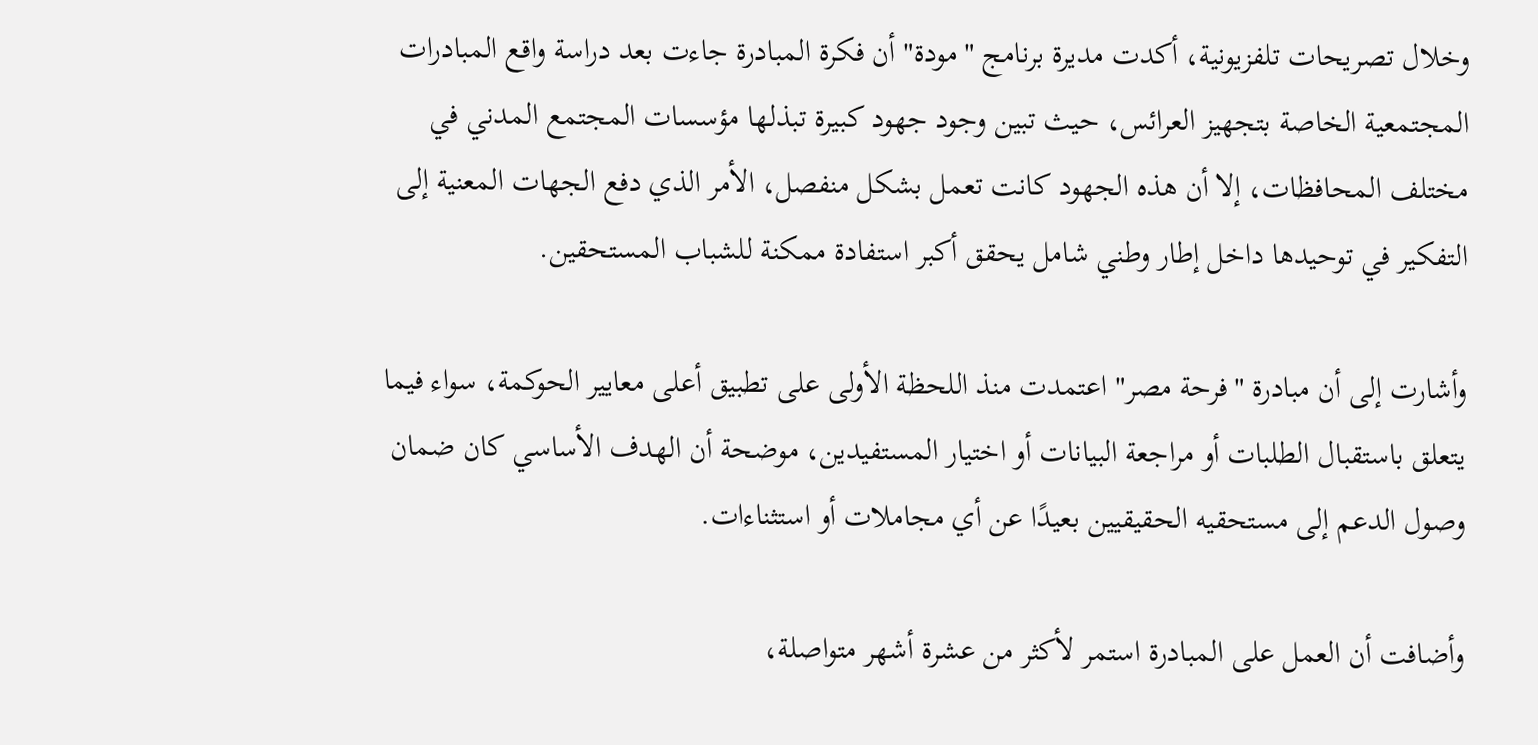وخلال تصريحات تلفزيونية، أكدت مديرة برنامج "مودة" أن فكرة المبادرة جاءت بعد دراسة واقع المبادرات المجتمعية الخاصة بتجهيز العرائس، حيث تبين وجود جهود كبيرة تبذلها مؤسسات المجتمع المدني في مختلف المحافظات، إلا أن هذه الجهود كانت تعمل بشكل منفصل، الأمر الذي دفع الجهات المعنية إلى التفكير في توحيدها داخل إطار وطني شامل يحقق أكبر استفادة ممكنة للشباب المستحقين.

وأشارت إلى أن مبادرة "فرحة مصر" اعتمدت منذ اللحظة الأولى على تطبيق أعلى معايير الحوكمة، سواء فيما يتعلق باستقبال الطلبات أو مراجعة البيانات أو اختيار المستفيدين، موضحة أن الهدف الأساسي كان ضمان وصول الدعم إلى مستحقيه الحقيقيين بعيدًا عن أي مجاملات أو استثناءات.

وأضافت أن العمل على المبادرة استمر لأكثر من عشرة أشهر متواصلة،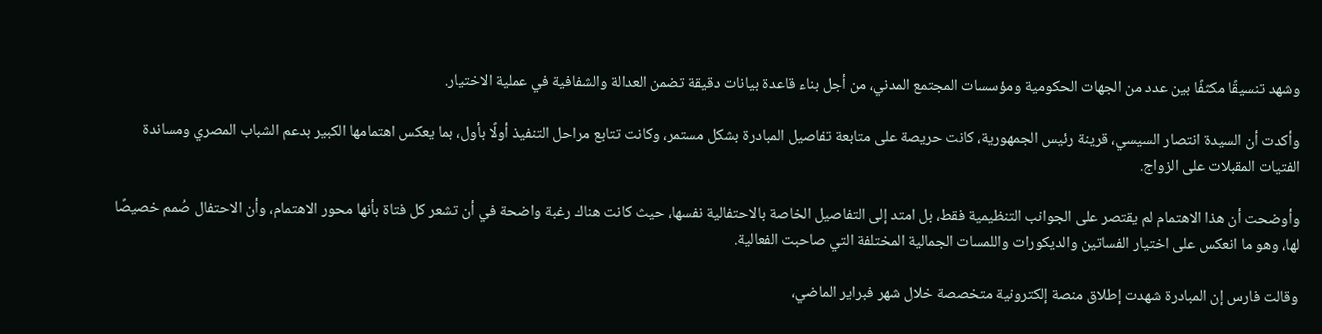وشهد تنسيقًا مكثفًا بين عدد من الجهات الحكومية ومؤسسات المجتمع المدني، من أجل بناء قاعدة بيانات دقيقة تضمن العدالة والشفافية في عملية الاختيار.

وأكدت أن السيدة انتصار السيسي، قرينة رئيس الجمهورية، كانت حريصة على متابعة تفاصيل المبادرة بشكل مستمر، وكانت تتابع مراحل التنفيذ أولًا بأول، بما يعكس اهتمامها الكبير بدعم الشباب المصري ومساندة الفتيات المقبلات على الزواج.

وأوضحت أن هذا الاهتمام لم يقتصر على الجوانب التنظيمية فقط، بل امتد إلى التفاصيل الخاصة بالاحتفالية نفسها، حيث كانت هناك رغبة واضحة في أن تشعر كل فتاة بأنها محور الاهتمام، وأن الاحتفال صُمم خصيصًا لها، وهو ما انعكس على اختيار الفساتين والديكورات واللمسات الجمالية المختلفة التي صاحبت الفعالية.

وقالت فارس إن المبادرة شهدت إطلاق منصة إلكترونية متخصصة خلال شهر فبراير الماضي،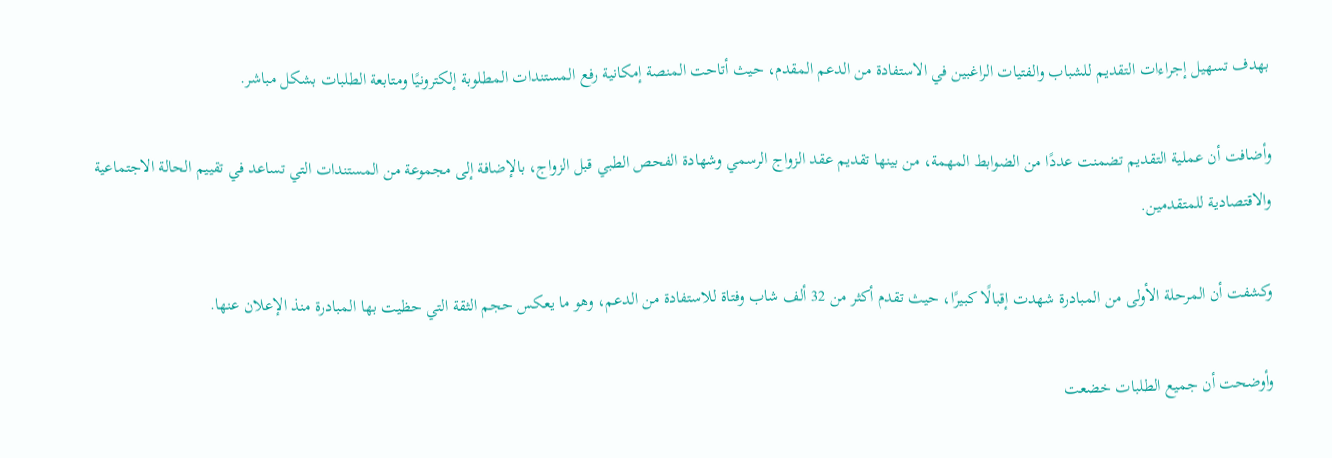بهدف تسهيل إجراءات التقديم للشباب والفتيات الراغبين في الاستفادة من الدعم المقدم، حيث أتاحت المنصة إمكانية رفع المستندات المطلوبة إلكترونيًا ومتابعة الطلبات بشكل مباشر.

وأضافت أن عملية التقديم تضمنت عددًا من الضوابط المهمة، من بينها تقديم عقد الزواج الرسمي وشهادة الفحص الطبي قبل الزواج، بالإضافة إلى مجموعة من المستندات التي تساعد في تقييم الحالة الاجتماعية والاقتصادية للمتقدمين.

وكشفت أن المرحلة الأولى من المبادرة شهدت إقبالًا كبيرًا، حيث تقدم أكثر من 32 ألف شاب وفتاة للاستفادة من الدعم، وهو ما يعكس حجم الثقة التي حظيت بها المبادرة منذ الإعلان عنها.

وأوضحت أن جميع الطلبات خضعت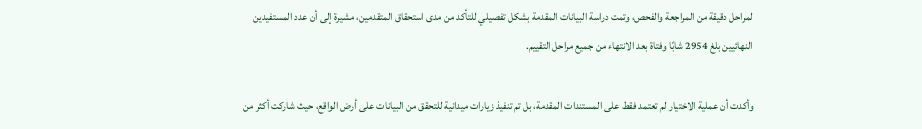لمراحل دقيقة من المراجعة والفحص، وتمت دراسة البيانات المقدمة بشكل تفصيلي للتأكد من مدى استحقاق المتقدمين، مشيرة إلى أن عدد المستفيدين النهائيين بلغ 2954 شابًا وفتاة بعد الانتهاء من جميع مراحل التقييم.

وأكدت أن عملية الاختيار لم تعتمد فقط على المستندات المقدمة، بل تم تنفيذ زيارات ميدانية للتحقق من البيانات على أرض الواقع، حيث شاركت أكثر من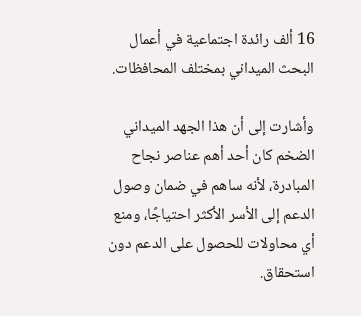16 ألف رائدة اجتماعية في أعمال البحث الميداني بمختلف المحافظات.

وأشارت إلى أن هذا الجهد الميداني الضخم كان أحد أهم عناصر نجاح المبادرة، لأنه ساهم في ضمان وصول الدعم إلى الأسر الأكثر احتياجًا، ومنع أي محاولات للحصول على الدعم دون استحقاق.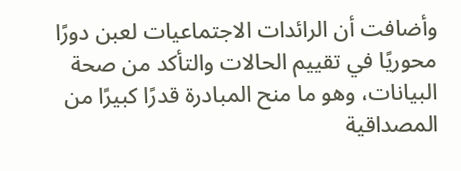وأضافت أن الرائدات الاجتماعيات لعبن دورًا محوريًا في تقييم الحالات والتأكد من صحة البيانات، وهو ما منح المبادرة قدرًا كبيرًا من المصداقية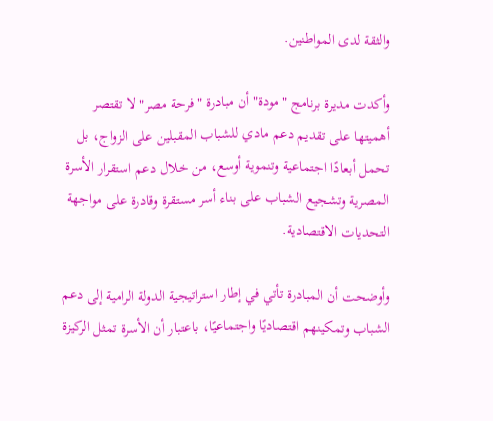والثقة لدى المواطنين.

وأكدت مديرة برنامج "مودة" أن مبادرة "فرحة مصر" لا تقتصر أهميتها على تقديم دعم مادي للشباب المقبلين على الزواج، بل تحمل أبعادًا اجتماعية وتنموية أوسع، من خلال دعم استقرار الأسرة المصرية وتشجيع الشباب على بناء أسر مستقرة وقادرة على مواجهة التحديات الاقتصادية.

وأوضحت أن المبادرة تأتي في إطار استراتيجية الدولة الرامية إلى دعم الشباب وتمكينهم اقتصاديًا واجتماعيًا، باعتبار أن الأسرة تمثل الركيزة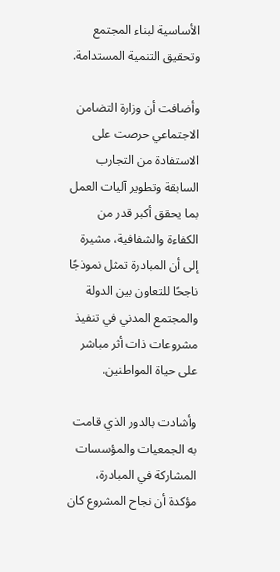الأساسية لبناء المجتمع وتحقيق التنمية المستدامة.

وأضافت أن وزارة التضامن الاجتماعي حرصت على الاستفادة من التجارب السابقة وتطوير آليات العمل بما يحقق أكبر قدر من الكفاءة والشفافية، مشيرة إلى أن المبادرة تمثل نموذجًا ناجحًا للتعاون بين الدولة والمجتمع المدني في تنفيذ مشروعات ذات أثر مباشر على حياة المواطنين.

وأشادت بالدور الذي قامت به الجمعيات والمؤسسات المشاركة في المبادرة، مؤكدة أن نجاح المشروع كان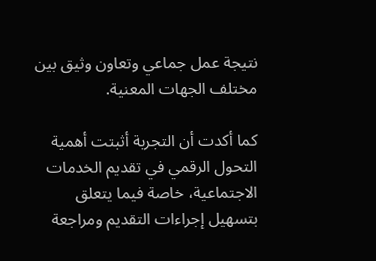نتيجة عمل جماعي وتعاون وثيق بين مختلف الجهات المعنية.

كما أكدت أن التجربة أثبتت أهمية التحول الرقمي في تقديم الخدمات الاجتماعية، خاصة فيما يتعلق بتسهيل إجراءات التقديم ومراجعة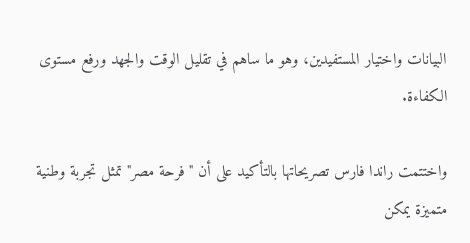البيانات واختيار المستفيدين، وهو ما ساهم في تقليل الوقت والجهد ورفع مستوى الكفاءة.

واختتمت راندا فارس تصريحاتها بالتأكيد على أن "فرحة مصر" تمثل تجربة وطنية متميزة يمكن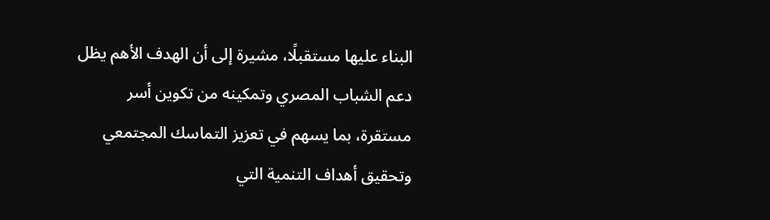البناء عليها مستقبلًا، مشيرة إلى أن الهدف الأهم يظل دعم الشباب المصري وتمكينه من تكوين أسر مستقرة، بما يسهم في تعزيز التماسك المجتمعي وتحقيق أهداف التنمية التي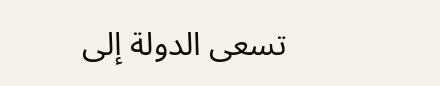تسعى الدولة إلى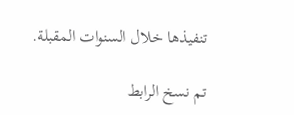تنفيذها خلال السنوات المقبلة.

تم نسخ الرابط